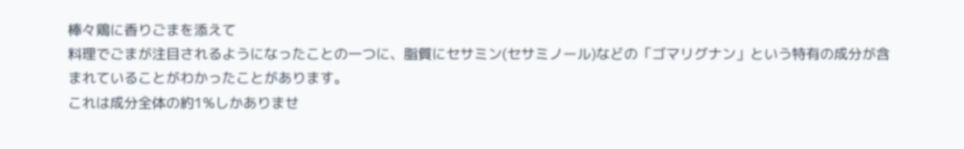棒々鶏に香りごまを添えて
料理でごまが注目されるようになったことの一つに、脂質にセサミン(セサミノール)などの「ゴマリグナン」という特有の成分が含まれていることがわかったことがあります。
これは成分全体の約1%しかありませ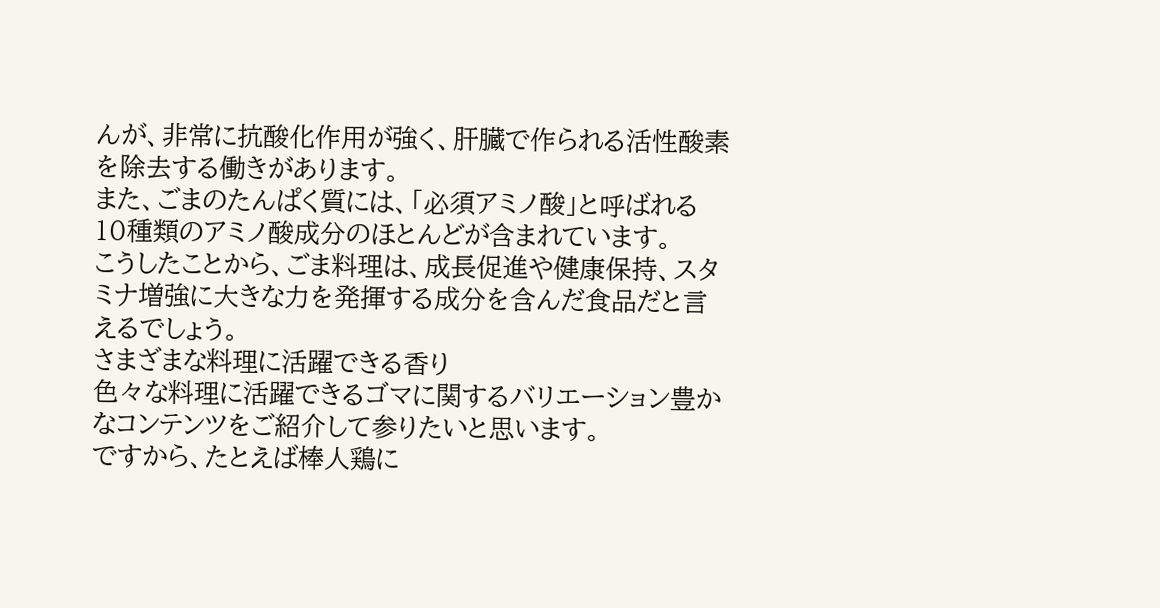んが、非常に抗酸化作用が強く、肝臓で作られる活性酸素を除去する働きがあります。
また、ごまのたんぱく質には、「必須アミノ酸」と呼ばれる10種類のアミノ酸成分のほとんどが含まれています。
こうしたことから、ごま料理は、成長促進や健康保持、スタミナ増強に大きな力を発揮する成分を含んだ食品だと言えるでしょう。
さまざまな料理に活躍できる香り
色々な料理に活躍できるゴマに関するバリエーション豊かなコンテンツをご紹介して参りたいと思います。
ですから、たとえば棒人鶏に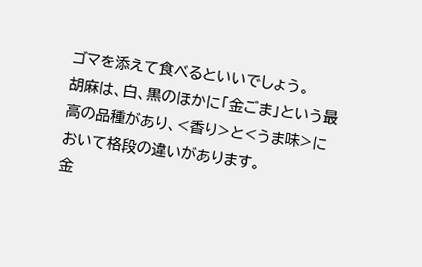ゴマを添えて食べるといいでしょう。
胡麻は、白、黒のほかに「金ごま」という最高の品種があり、<香り>と<うま味>において格段の違いがあります。
金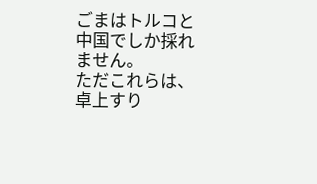ごまはトルコと中国でしか採れません。
ただこれらは、卓上すり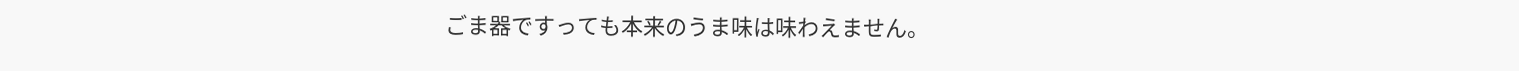ごま器ですっても本来のうま味は味わえません。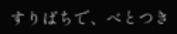すりばちで、べとつき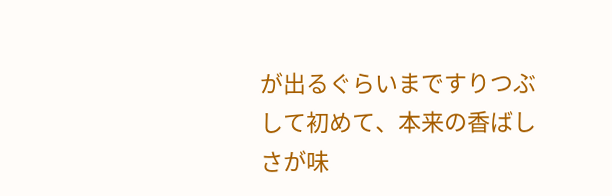が出るぐらいまですりつぶして初めて、本来の香ばしさが味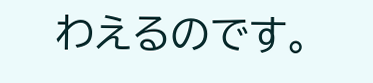わえるのです。